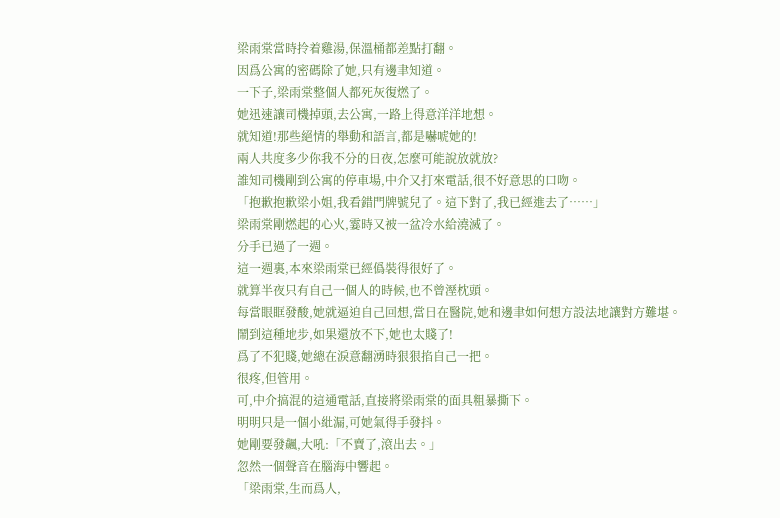梁雨棠當時拎着雞湯,保溫桶都差點打翻。
因爲公寓的密碼除了她,只有邊聿知道。
一下子,梁雨棠整個人都死灰復燃了。
她迅速讓司機掉頭,去公寓,一路上得意洋洋地想。
就知道!那些絕情的舉動和語言,都是嚇唬她的!
兩人共度多少你我不分的日夜,怎麼可能說放就放?
誰知司機剛到公寓的停車場,中介又打來電話,很不好意思的口吻。
「抱歉抱歉梁小姐,我看錯門牌號兒了。這下對了,我已經進去了……」
梁雨棠剛燃起的心火,霎時又被一盆冷水給澆滅了。
分手已過了一週。
這一週裏,本來梁雨棠已經僞裝得很好了。
就算半夜只有自己一個人的時候,也不曾溼枕頭。
每當眼眶發酸,她就逼迫自己回想,當日在醫院,她和邊聿如何想方設法地讓對方難堪。
鬧到這種地步,如果還放不下,她也太賤了!
爲了不犯賤,她總在淚意翻湧時狠狠掐自己一把。
很疼,但管用。
可,中介搞混的這通電話,直接將梁雨棠的面具粗暴撕下。
明明只是一個小紕漏,可她氣得手發抖。
她剛要發飆,大吼:「不賣了,滾出去。」
忽然一個聲音在腦海中響起。
「梁雨棠,生而爲人,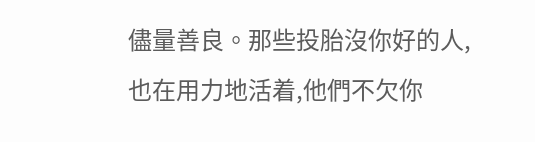儘量善良。那些投胎沒你好的人,也在用力地活着,他們不欠你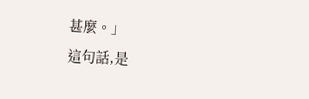甚麼。」
這句話,是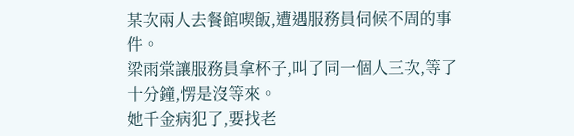某次兩人去餐館喫飯,遭遇服務員伺候不周的事件。
梁雨棠讓服務員拿杯子,叫了同一個人三次,等了十分鐘,愣是沒等來。
她千金病犯了,要找老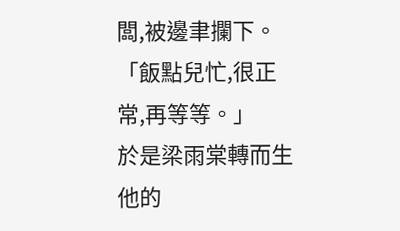闆,被邊聿攔下。
「飯點兒忙,很正常,再等等。」
於是梁雨棠轉而生他的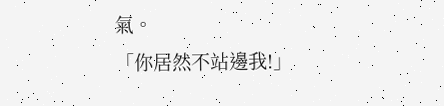氣。
「你居然不站邊我!」